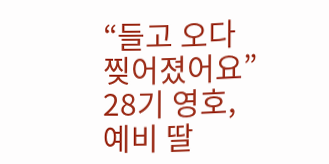“들고 오다 찢어졌어요” 28기 영호, 예비 딸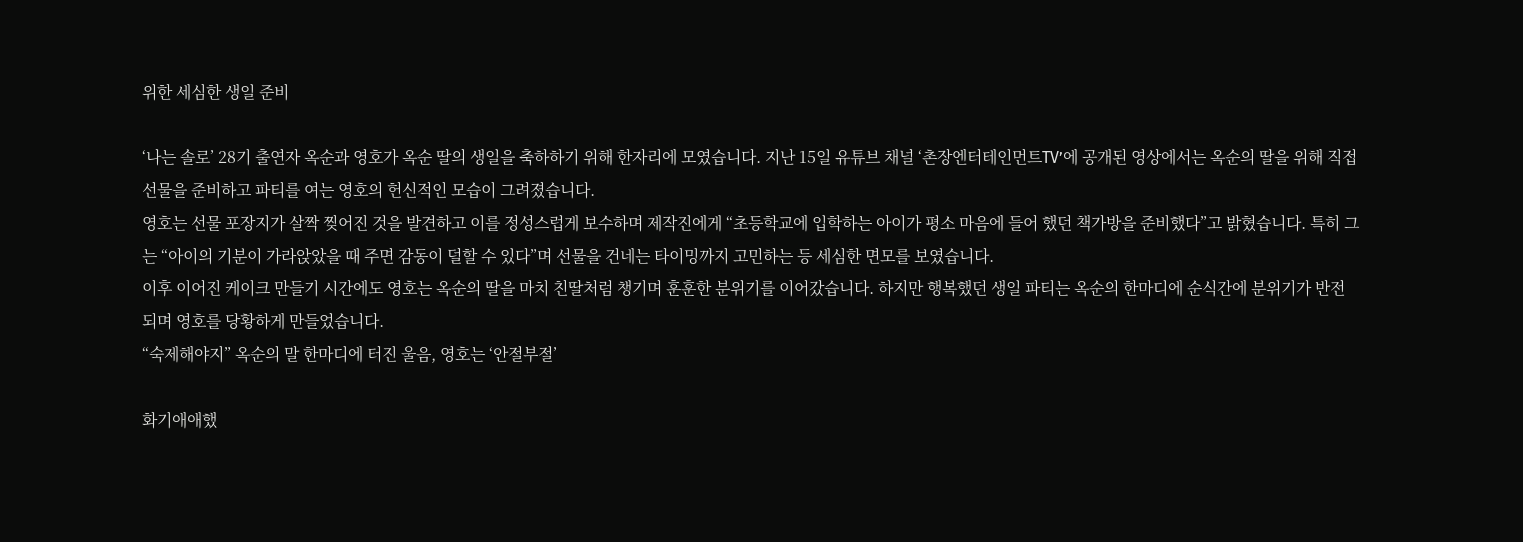위한 세심한 생일 준비

‘나는 솔로’ 28기 출연자 옥순과 영호가 옥순 딸의 생일을 축하하기 위해 한자리에 모였습니다. 지난 15일 유튜브 채널 ‘촌장엔터테인먼트TV’에 공개된 영상에서는 옥순의 딸을 위해 직접 선물을 준비하고 파티를 여는 영호의 헌신적인 모습이 그려졌습니다.
영호는 선물 포장지가 살짝 찢어진 것을 발견하고 이를 정성스럽게 보수하며 제작진에게 “초등학교에 입학하는 아이가 평소 마음에 들어 했던 책가방을 준비했다”고 밝혔습니다. 특히 그는 “아이의 기분이 가라앉았을 때 주면 감동이 덜할 수 있다”며 선물을 건네는 타이밍까지 고민하는 등 세심한 면모를 보였습니다.
이후 이어진 케이크 만들기 시간에도 영호는 옥순의 딸을 마치 친딸처럼 챙기며 훈훈한 분위기를 이어갔습니다. 하지만 행복했던 생일 파티는 옥순의 한마디에 순식간에 분위기가 반전되며 영호를 당황하게 만들었습니다.
“숙제해야지” 옥순의 말 한마디에 터진 울음, 영호는 ‘안절부절’

화기애애했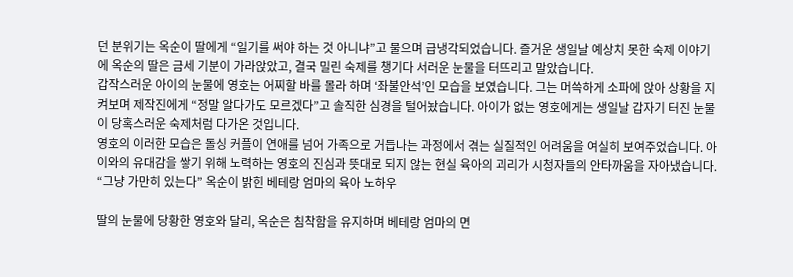던 분위기는 옥순이 딸에게 “일기를 써야 하는 것 아니냐”고 물으며 급냉각되었습니다. 즐거운 생일날 예상치 못한 숙제 이야기에 옥순의 딸은 금세 기분이 가라앉았고, 결국 밀린 숙제를 챙기다 서러운 눈물을 터뜨리고 말았습니다.
갑작스러운 아이의 눈물에 영호는 어찌할 바를 몰라 하며 ‘좌불안석’인 모습을 보였습니다. 그는 머쓱하게 소파에 앉아 상황을 지켜보며 제작진에게 “정말 알다가도 모르겠다”고 솔직한 심경을 털어놨습니다. 아이가 없는 영호에게는 생일날 갑자기 터진 눈물이 당혹스러운 숙제처럼 다가온 것입니다.
영호의 이러한 모습은 돌싱 커플이 연애를 넘어 가족으로 거듭나는 과정에서 겪는 실질적인 어려움을 여실히 보여주었습니다. 아이와의 유대감을 쌓기 위해 노력하는 영호의 진심과 뜻대로 되지 않는 현실 육아의 괴리가 시청자들의 안타까움을 자아냈습니다.
“그냥 가만히 있는다” 옥순이 밝힌 베테랑 엄마의 육아 노하우

딸의 눈물에 당황한 영호와 달리, 옥순은 침착함을 유지하며 베테랑 엄마의 면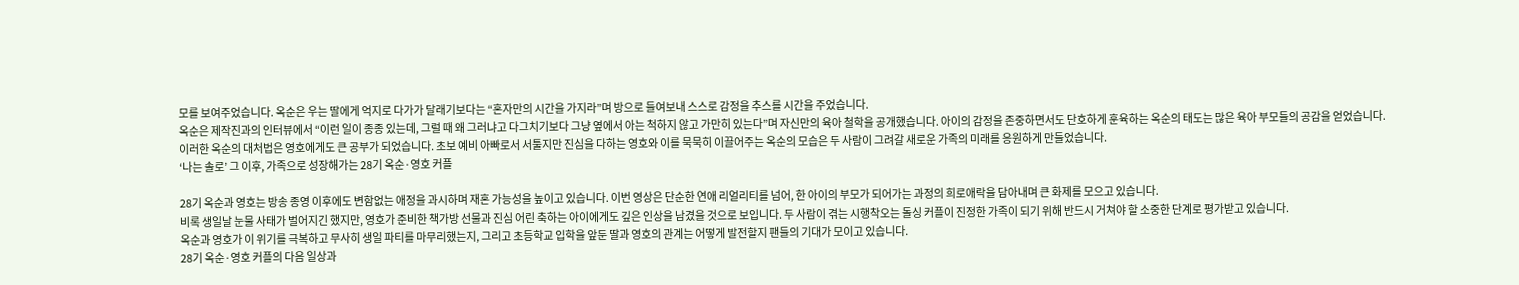모를 보여주었습니다. 옥순은 우는 딸에게 억지로 다가가 달래기보다는 “혼자만의 시간을 가지라”며 방으로 들여보내 스스로 감정을 추스를 시간을 주었습니다.
옥순은 제작진과의 인터뷰에서 “이런 일이 종종 있는데, 그럴 때 왜 그러냐고 다그치기보다 그냥 옆에서 아는 척하지 않고 가만히 있는다”며 자신만의 육아 철학을 공개했습니다. 아이의 감정을 존중하면서도 단호하게 훈육하는 옥순의 태도는 많은 육아 부모들의 공감을 얻었습니다.
이러한 옥순의 대처법은 영호에게도 큰 공부가 되었습니다. 초보 예비 아빠로서 서툴지만 진심을 다하는 영호와 이를 묵묵히 이끌어주는 옥순의 모습은 두 사람이 그려갈 새로운 가족의 미래를 응원하게 만들었습니다.
‘나는 솔로’ 그 이후, 가족으로 성장해가는 28기 옥순·영호 커플

28기 옥순과 영호는 방송 종영 이후에도 변함없는 애정을 과시하며 재혼 가능성을 높이고 있습니다. 이번 영상은 단순한 연애 리얼리티를 넘어, 한 아이의 부모가 되어가는 과정의 희로애락을 담아내며 큰 화제를 모으고 있습니다.
비록 생일날 눈물 사태가 벌어지긴 했지만, 영호가 준비한 책가방 선물과 진심 어린 축하는 아이에게도 깊은 인상을 남겼을 것으로 보입니다. 두 사람이 겪는 시행착오는 돌싱 커플이 진정한 가족이 되기 위해 반드시 거쳐야 할 소중한 단계로 평가받고 있습니다.
옥순과 영호가 이 위기를 극복하고 무사히 생일 파티를 마무리했는지, 그리고 초등학교 입학을 앞둔 딸과 영호의 관계는 어떻게 발전할지 팬들의 기대가 모이고 있습니다.
28기 옥순·영호 커플의 다음 일상과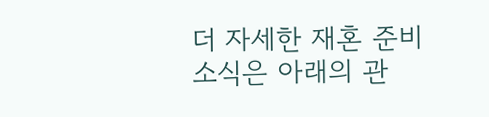더 자세한 재혼 준비 소식은 아래의 관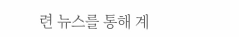련 뉴스를 통해 계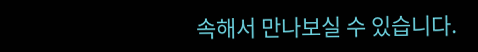속해서 만나보실 수 있습니다.